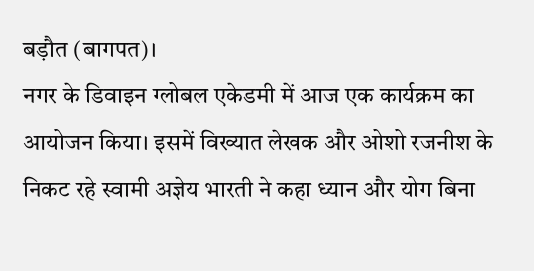बड़ौत (बागपत)।
नगर के डिवाइन ग्लोबल एकेडमी में आज एक कार्यक्रम का आयोजन किया। इसमें विख्यात लेखक और ओशो रजनीश के निकट रहे स्वामी अज्ञेय भारती ने कहा ध्यान और योग बिना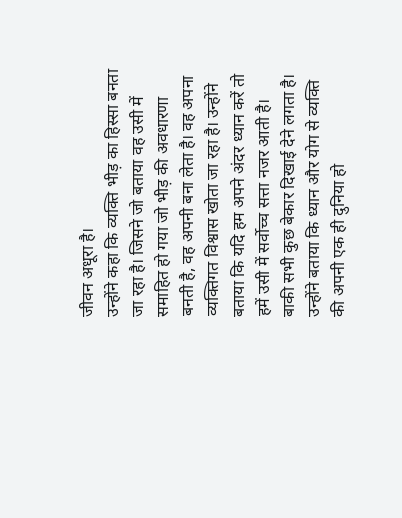जीवन अधूरा है।
उन्होंने कहा कि व्यक्ति भीड़ का हिस्सा बनता जा रहा है। जिसने जो बताया वह उसी में समाहित हो गया जो भीड़ की अवधारणा बनती है, वह अपनी बना लेता है। वह अपना व्यक्तिगत विश्वास खोता जा रहा है। उन्होंने बताया कि यदि हम अपने अंदर ध्यान करें तो हमें उसी में सर्वोच्च सत्ता नजर आती है। बाकी सभी कुछ बेकार दिखाई देने लगता है। उन्होंने बताया कि ध्यान और योग से व्यक्ति की अपनी एक ही दुनिया हो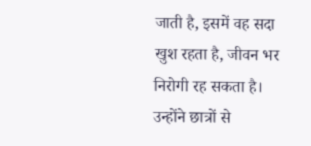जाती है, इसमें वह सदा खुश रहता है, जीवन भर निरोगी रह सकता है। उन्होंने छात्रों से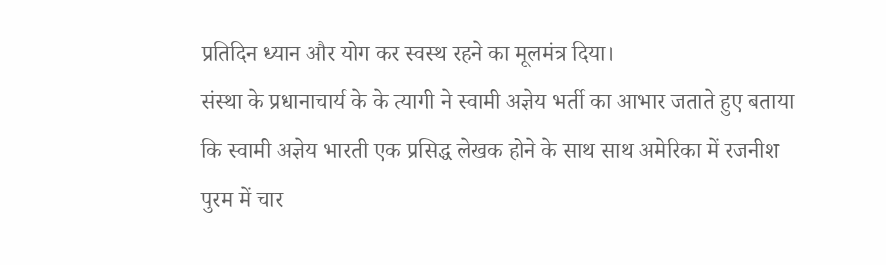प्रतिदिन ध्यान और योग कर स्वस्थ रहने का मूलमंत्र दिया।
संस्था के प्रधानाचार्य के के त्यागी ने स्वामी अज्ञेय भर्ती का आभार जताते हुए बताया कि स्वामी अज्ञेय भारती एक प्रसिद्ध लेखक होने के साथ साथ अमेरिका में रजनीश पुरम में चार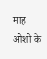माह ओशो के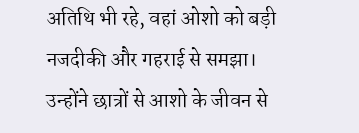अतिथि भी रहे, वहां ओशो को बड़ी नजदीकी और गहराई से समझा। उन्होंने छात्रों से आशो के जीवन से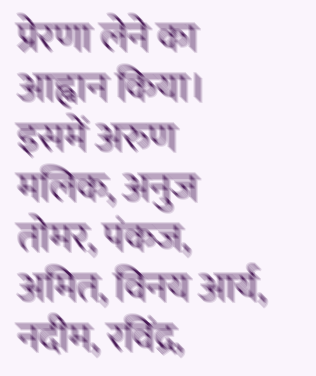प्रेरणा लेने का आह्वान किया। इसमें अरुण मलिक, अनुज तोमर, पंकज, अमित, विनय आर्य, नदीम, रविंद्र,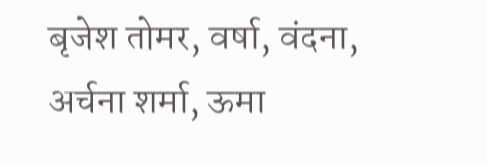बृजेश तोमर, वर्षा, वंदना, अर्चना शर्मा, ऊमा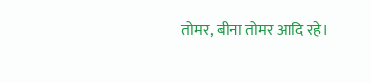तोमर, बीना तोमर आदि रहे।